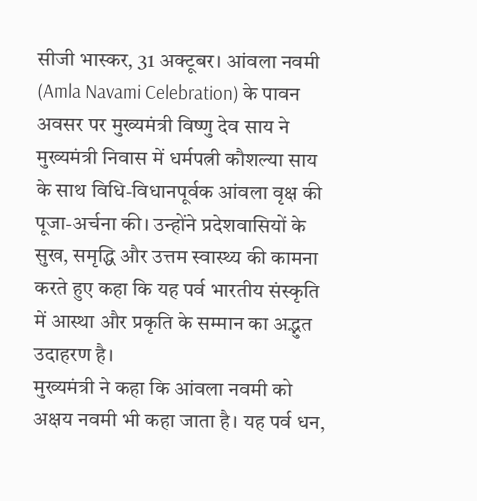सीजी भास्कर, 31 अक्टूबर। आंवला नवमी (Amla Navami Celebration) के पावन अवसर पर मुख्यमंत्री विष्णु देव साय ने मुख्यमंत्री निवास में धर्मपत्नी कौशल्या साय के साथ विधि-विधानपूर्वक आंवला वृक्ष की पूजा-अर्चना की। उन्होंने प्रदेशवासियों के सुख, समृद्धि और उत्तम स्वास्थ्य की कामना करते हुए कहा कि यह पर्व भारतीय संस्कृति में आस्था और प्रकृति के सम्मान का अद्भुत उदाहरण है।
मुख्यमंत्री ने कहा कि आंवला नवमी को अक्षय नवमी भी कहा जाता है। यह पर्व धन,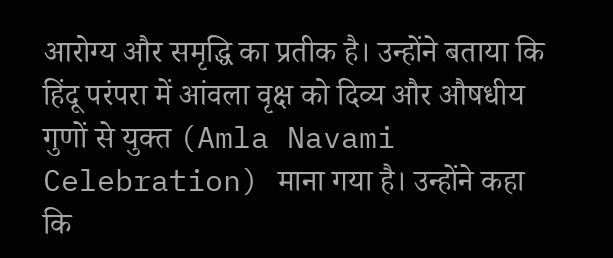आरोग्य और समृद्धि का प्रतीक है। उन्होंने बताया कि हिंदू परंपरा में आंवला वृक्ष को दिव्य और औषधीय गुणों से युक्त (Amla Navami Celebration) माना गया है। उन्होंने कहा कि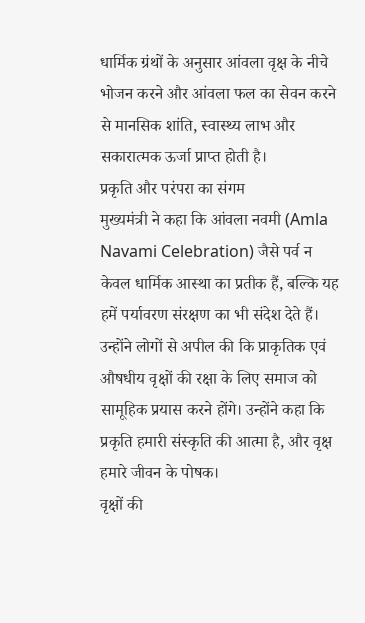धार्मिक ग्रंथों के अनुसार आंवला वृक्ष के नीचे भोजन करने और आंवला फल का सेवन करने से मानसिक शांति, स्वास्थ्य लाभ और सकारात्मक ऊर्जा प्राप्त होती है।
प्रकृति और परंपरा का संगम
मुख्यमंत्री ने कहा कि आंवला नवमी (Amla Navami Celebration) जैसे पर्व न केवल धार्मिक आस्था का प्रतीक हैं, बल्कि यह हमें पर्यावरण संरक्षण का भी संदेश देते हैं। उन्होंने लोगों से अपील की कि प्राकृतिक एवं औषधीय वृक्षों की रक्षा के लिए समाज को सामूहिक प्रयास करने होंगे। उन्होंने कहा कि प्रकृति हमारी संस्कृति की आत्मा है, और वृक्ष हमारे जीवन के पोषक।
वृक्षों की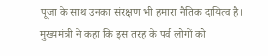पूजा के साथ उनका संरक्षण भी हमारा नैतिक दायित्व है। मुख्यमंत्री ने कहा कि इस तरह के पर्व लोगों को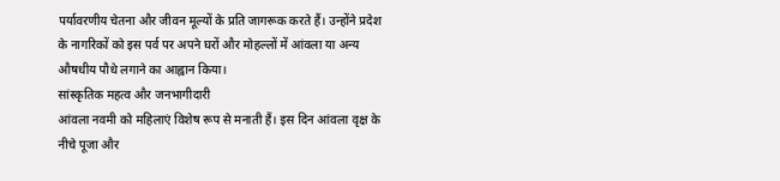पर्यावरणीय चेतना और जीवन मूल्यों के प्रति जागरूक करते हैं। उन्होंने प्रदेश के नागरिकों को इस पर्व पर अपने घरों और मोहल्लों में आंवला या अन्य औषधीय पौधे लगाने का आह्वान किया।
सांस्कृतिक महत्व और जनभागीदारी
आंवला नवमी को महिलाएं विशेष रूप से मनाती हैं। इस दिन आंवला वृक्ष के नीचे पूजा और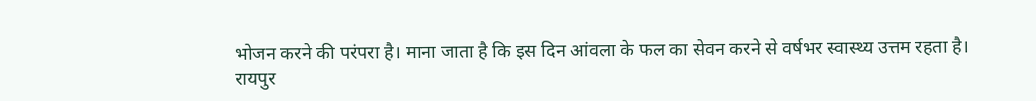भोजन करने की परंपरा है। माना जाता है कि इस दिन आंवला के फल का सेवन करने से वर्षभर स्वास्थ्य उत्तम रहता है।
रायपुर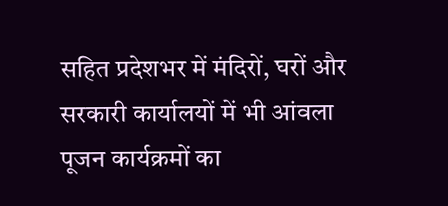सहित प्रदेशभर में मंदिरों, घरों और सरकारी कार्यालयों में भी आंवला पूजन कार्यक्रमों का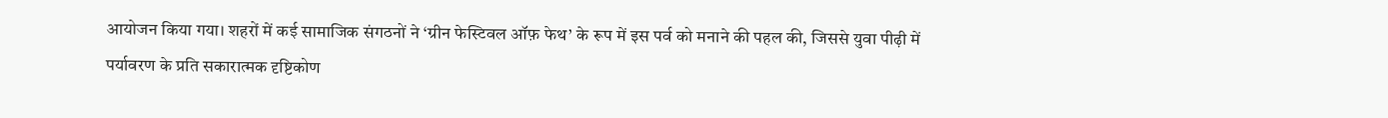आयोजन किया गया। शहरों में कई सामाजिक संगठनों ने ‘ग्रीन फेस्टिवल ऑफ़ फेथ’ के रूप में इस पर्व को मनाने की पहल की, जिससे युवा पीढ़ी में पर्यावरण के प्रति सकारात्मक दृष्टिकोण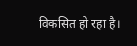विकसित हो रहा है।